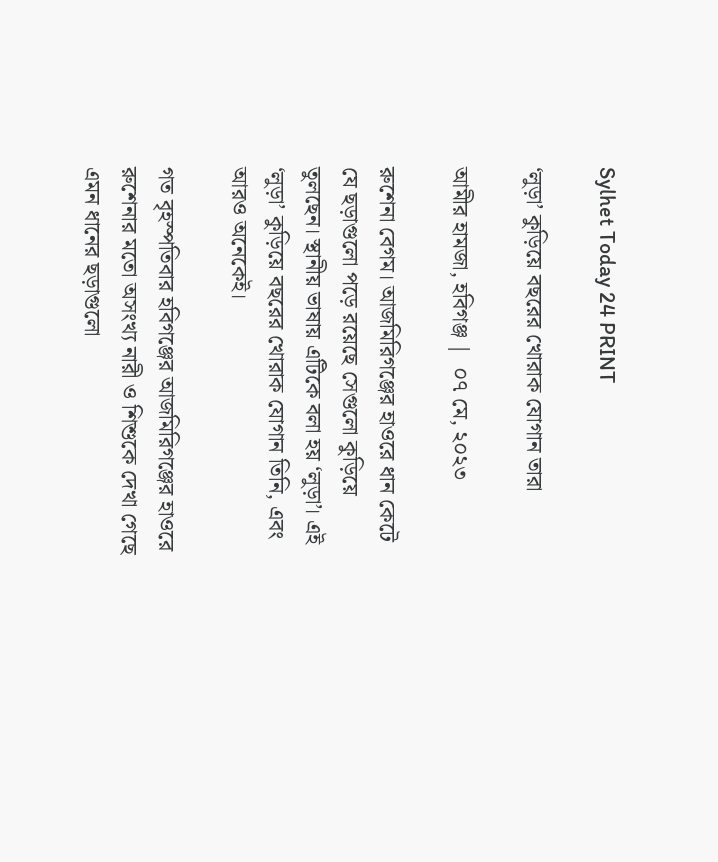Sylhet Today 24 PRINT

‘লুড়া’ কুড়িয়ে বছরের খোরাক যোগান তারা

আমীর হামজা, হবিগঞ্জ |  ০৭ মে, ২০২৩

রুশেনা বেগম। আজমিরিগঞ্জের হাওরে ধান কেটে যে ছড়াগুলো পড়ে রয়েছে সেগুলো কুড়িয়ে তুলছেন। স্থানীয় ভাষায় এটিকে বলা হয় ‘লুড়া’। এই ‘লুড়া’ কুড়িয়ে বছরের খোরাক যোগান তিনি, এবং আরও অনেকেই।

গত বৃহস্পতিবার হবিগঞ্জের আজমিরিগঞ্জের হাওরে রুশেনার মতো অসংখ্য নারী ও শিশুকে দেখা গেছে এমন ধানের ছড়াগুলো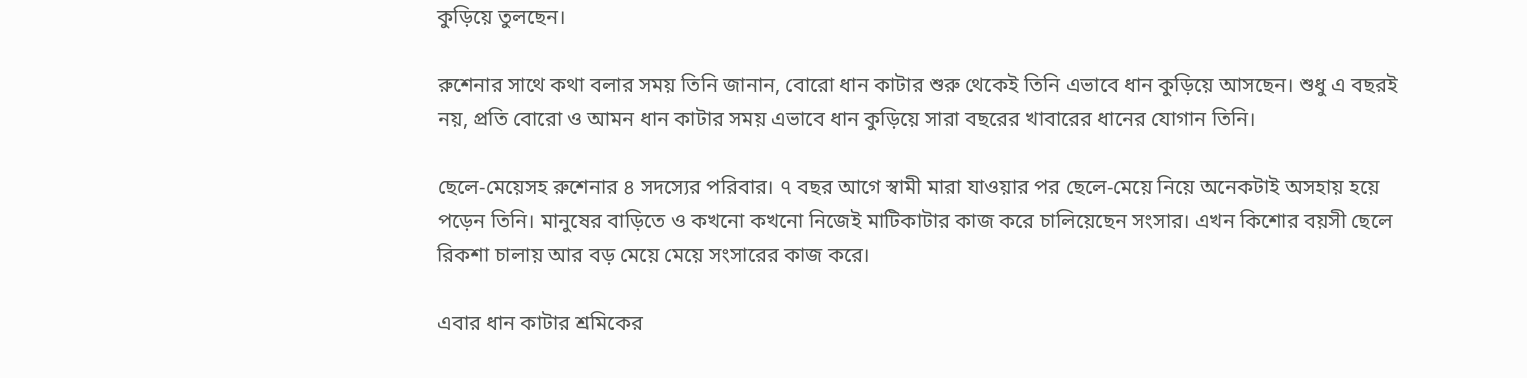কুড়িয়ে তুলছেন।

রুশেনার সাথে কথা বলার সময় তিনি জানান, বোরো ধান কাটার শুরু থেকেই তিনি এভাবে ধান কুড়িয়ে আসছেন। শুধু এ বছরই নয়, প্রতি বোরো ও আমন ধান কাটার সময় এভাবে ধান কুড়িয়ে সারা বছরের খাবারের ধানের যোগান তিনি।

ছেলে-মেয়েসহ রুশেনার ৪ সদস্যের পরিবার। ৭ বছর আগে স্বামী মারা যাওয়ার পর ছেলে-মেয়ে নিয়ে অনেকটাই অসহায় হয়ে পড়েন তিনি। মানুষের বাড়িতে ও কখনো কখনো নিজেই মাটিকাটার কাজ করে চালিয়েছেন সংসার। এখন কিশোর বয়সী ছেলে রিকশা চালায় আর বড় মেয়ে মেয়ে সংসারের কাজ করে।

এবার ধান কাটার শ্রমিকের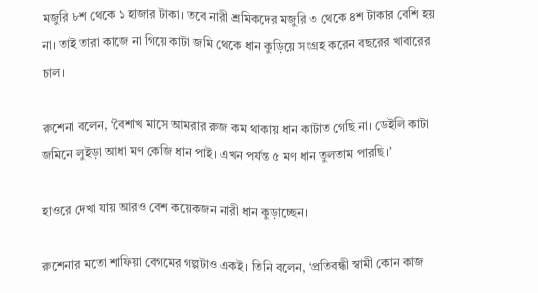মজুরি ৮শ থেকে ১ হাজার টাকা। তবে নারী শ্রমিকদের মজুরি ৩ থেকে ৪শ টাকার বেশি হয় না। তাই তারা কাজে না গিয়ে কাটা জমি থেকে ধান কুড়িয়ে সংগ্রহ করেন বছরের খাবারের চাল।

রুশেনা বলেন, ‘বৈশাখ মাসে আমরার রুজ কম থাকায় ধান কাটাত গেছি না। ডেইলি কাটা জমিনে লুইড়া আধা মণ কেজি ধান পাই। এখন পর্যন্ত ৫ মণ ধান তুলতাম পারছি।’

হাওরে দেখা যায় আরও বেশ কয়েকজন নারী ধান কুড়াচ্ছেন।

রুশেনার মতো শাফিয়া বেগমের গল্পটাও একই। তিনি বলেন, ‘প্রতিবন্ধী স্বামী কোন কাজ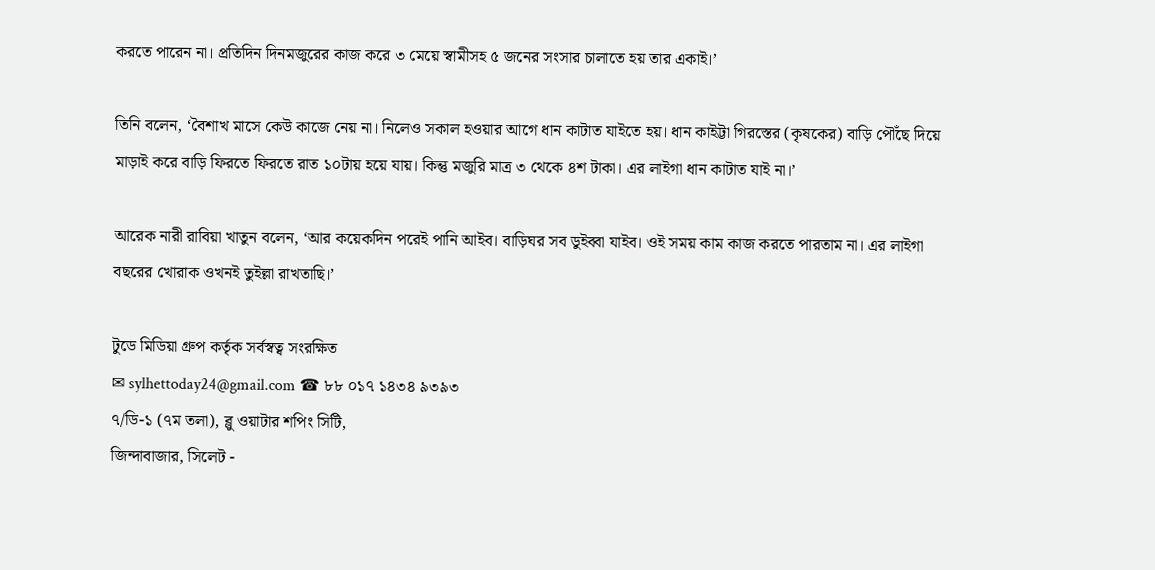করতে পারেন না। প্রতিদিন দিনমজুরের কাজ করে ৩ মেয়ে স্বামীসহ ৫ জনের সংসার চালাতে হয় তার একাই।’

তিনি বলেন, ‘বৈশাখ মাসে কেউ কাজে নেয় না। নিলেও সকাল হওয়ার আগে ধান কাটাত যাইতে হয়। ধান কাইট্টা গিরস্তের (কৃষকের) বাড়ি পৌঁছে দিয়ে মাড়াই করে বাড়ি ফিরতে ফিরতে রাত ১০টায় হয়ে যায়। কিন্তু মজুরি মাত্র ৩ থেকে ৪শ টাকা। এর লাইগা ধান কাটাত যাই না।’

আরেক নারী রাবিয়া খাতুন বলেন, ‘আর কয়েকদিন পরেই পানি আইব। বাড়িঘর সব ডুইব্বা যাইব। ওই সময় কাম কাজ করতে পারতাম না। এর লাইগা বছরের খোরাক ওখনই তুইল্লা রাখতাছি।’

টুডে মিডিয়া গ্রুপ কর্তৃক সর্বস্বত্ব সংরক্ষিত
✉ sylhettoday24@gmail.com ☎ ৮৮ ০১৭ ১৪৩৪ ৯৩৯৩
৭/ডি-১ (৭ম তলা), ব্লু ওয়াটার শপিং সিটি,
জিন্দাবাজার, সিলেট -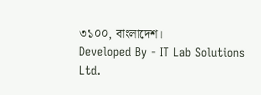৩১০০, বাংলাদেশ।
Developed By - IT Lab Solutions Ltd.